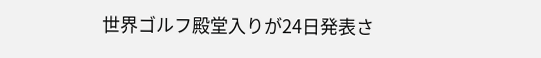世界ゴルフ殿堂入りが24日発表さ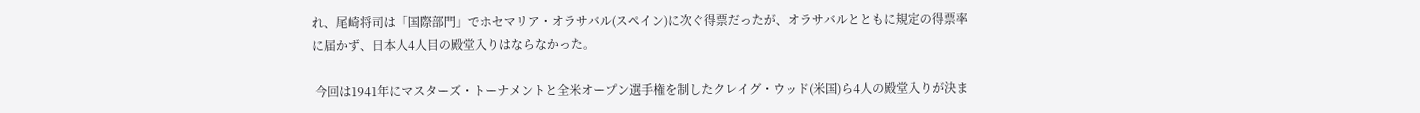れ、尾崎将司は「国際部門」でホセマリア・オラサバル(スペイン)に次ぐ得票だったが、オラサバルとともに規定の得票率に届かず、日本人4人目の殿堂入りはならなかった。

 今回は1941年にマスターズ・トーナメントと全米オープン選手権を制したクレイグ・ウッド(米国)ら4人の殿堂入りが決ま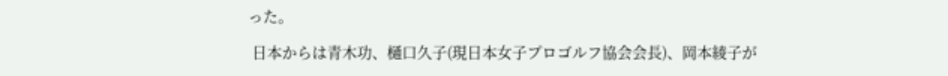った。

 日本からは青木功、樋口久子(現日本女子プロゴルフ協会会長)、岡本綾子が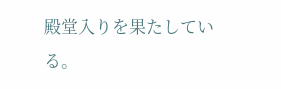殿堂入りを果たしている。